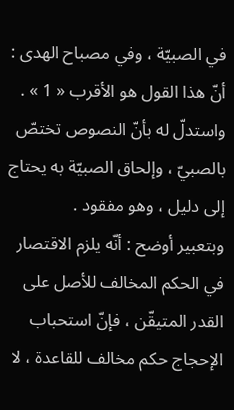في الصبيّة ، وفي مصباح الهدى : أنّ هذا القول هو الأقرب « 1 » .
واستدلّ له بأنّ النصوص تختصّ بالصبيّ ، وإلحاق الصبيّة به يحتاج إلى دليل ، وهو مفقود .
وبتعبير أوضح : أنّه يلزم الاقتصار في الحكم المخالف للأصل على القدر المتيقّن ، فإنّ استحباب الإحجاج حكم مخالف للقاعدة ، لا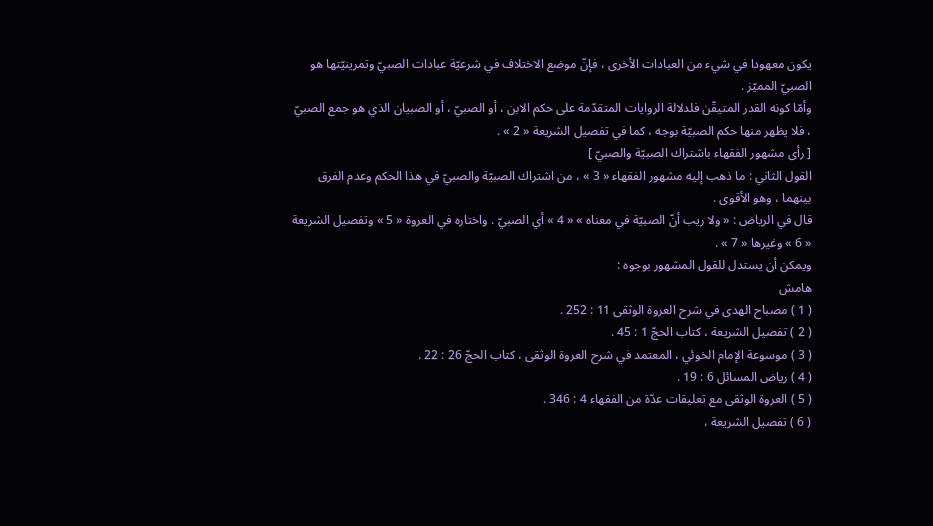يكون معهودا في شيء من العبادات الأخرى ، فإنّ موضع الاختلاف في شرعيّة عبادات الصبيّ وتمرينيّتها هو الصبيّ المميّز .
وأمّا كونه القدر المتيقّن فلدلالة الروايات المتقدّمة على حكم الابن ، أو الصبيّ ، أو الصبيان الذي هو جمع الصبيّ ، فلا يظهر منها حكم الصبيّة بوجه ، كما في تفصيل الشريعة « 2 » .
[ رأى مشهور الفقهاء باشتراك الصبيّة والصبيّ ]
القول الثاني : ما ذهب إليه مشهور الفقهاء « 3 » ، من اشتراك الصبيّة والصبيّ في هذا الحكم وعدم الفرق بينهما ، وهو الأقوى .
قال في الرياض : « ولا ريب أنّ الصبيّة في معناه » « 4 » أي الصبيّ . واختاره في العروة « 5 » وتفصيل الشريعة « 6 » وغيرها « 7 » .
ويمكن أن يستدل للقول المشهور بوجوه :
هامش
( 1 ) مصباح الهدى في شرح العروة الوثقى 11 : 252 .
( 2 ) تفصيل الشريعة ، كتاب الحجّ 1 : 45 .
( 3 ) موسوعة الإمام الخوئي ، المعتمد في شرح العروة الوثقى ، كتاب الحجّ 26 : 22 .
( 4 ) رياض المسائل 6 : 19 .
( 5 ) العروة الوثقى مع تعليقات عدّة من الفقهاء 4 : 346 .
( 6 ) تفصيل الشريعة ،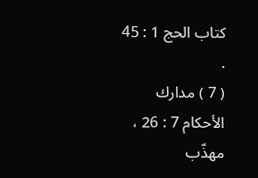كتاب الحج 1 : 45 .
( 7 ) مدارك الأحكام 7 : 26 ، مهذّب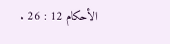الأحكام 12 : 26 .